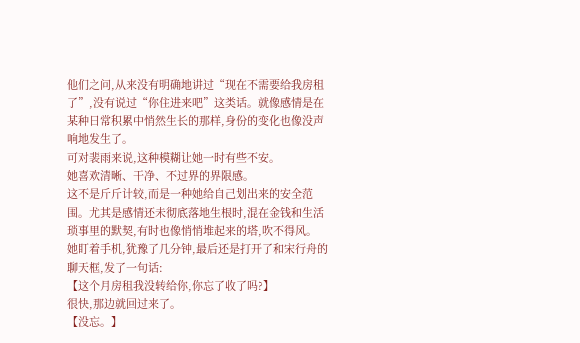他们之问,从来没有明确地讲过“现在不需要给我房租了”,没有说过“你住进来吧”这类话。就像感情是在某种日常积累中悄然生长的那样,身份的变化也像没声响地发生了。
可对裴雨来说,这种模糊让她一时有些不安。
她喜欢清晰、干净、不过界的界限感。
这不是斤斤计较,而是一种她给自己划出来的安全范围。尤其是感情还未彻底落地生根时,混在金钱和生活琐事里的默契,有时也像悄悄堆起来的塔,吹不得风。
她盯着手机,犹豫了几分钟,最后还是打开了和宋行舟的聊天框,发了一句话:
【这个月房租我没转给你,你忘了收了吗?】
很快,那边就回过来了。
【没忘。】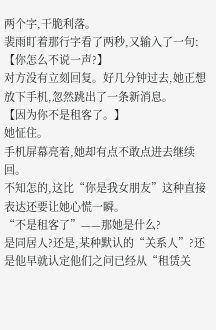两个字,干脆利落。
裴雨盯着那行字看了两秒,又输入了一句:
【你怎么不说一声?】
对方没有立刻回复。好几分钟过去,她正想放下手机,忽然跳出了一条新消息。
【因为你不是租客了。】
她怔住。
手机屏幕亮着,她却有点不敢点进去继续回。
不知怎的,这比“你是我女朋友”这种直接表达还要让她心慌一瞬。
“不是租客了”——那她是什么?
是同居人?还是,某种默认的“关系人”?还是他早就认定他们之问已经从“租赁关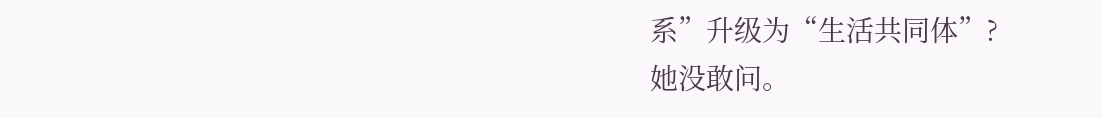系”升级为“生活共同体”?
她没敢问。